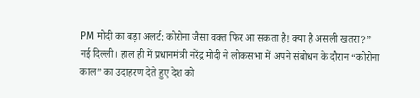PM मोदी का बड़ा अलर्ट: कोरोना जैसा वक्त फिर आ सकता है! क्या है असली खतरा?”
नई दिल्ली। हाल ही में प्रधानमंत्री नरेंद्र मोदी ने लोकसभा में अपने संबोधन के दौरान “कोरोना काल” का उदाहरण देते हुए देश को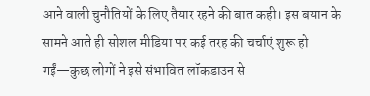आने वाली चुनौतियों के लिए तैयार रहने की बात कही। इस बयान के सामने आते ही सोशल मीडिया पर कई तरह की चर्चाएं शुरू हो गईं—कुछ लोगों ने इसे संभावित लॉकडाउन से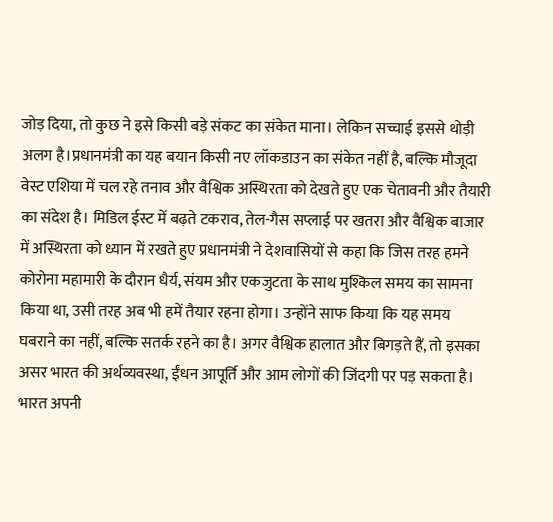जोड़ दिया, तो कुछ ने इसे किसी बड़े संकट का संकेत माना। लेकिन सच्चाई इससे थोड़ी अलग है।प्रधानमंत्री का यह बयान किसी नए लॉकडाउन का संकेत नहीं है, बल्कि मौजूदा वेस्ट एशिया में चल रहे तनाव और वैश्विक अस्थिरता को देखते हुए एक चेतावनी और तैयारी का संदेश है। मिडिल ईस्ट में बढ़ते टकराव, तेल-गैस सप्लाई पर खतरा और वैश्विक बाजार में अस्थिरता को ध्यान में रखते हुए प्रधानमंत्री ने देशवासियों से कहा कि जिस तरह हमने कोरोना महामारी के दौरान धैर्य, संयम और एकजुटता के साथ मुश्किल समय का सामना किया था, उसी तरह अब भी हमें तैयार रहना होगा। उन्होंने साफ किया कि यह समय घबराने का नहीं, बल्कि सतर्क रहने का है। अगर वैश्विक हालात और बिगड़ते हैं, तो इसका असर भारत की अर्थव्यवस्था, ईंधन आपूर्ति और आम लोगों की जिंदगी पर पड़ सकता है। भारत अपनी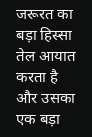जरूरत का बड़ा हिस्सा तेल आयात करता है और उसका एक बड़ा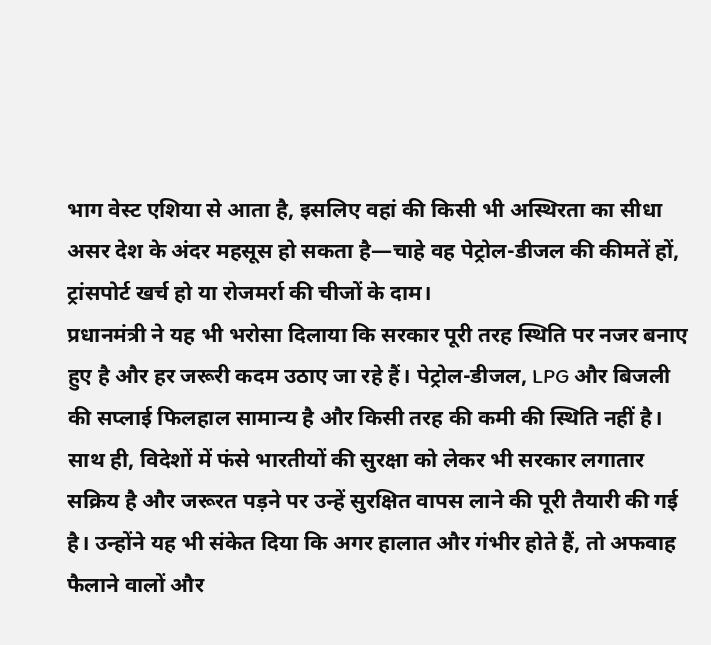भाग वेस्ट एशिया से आता है, इसलिए वहां की किसी भी अस्थिरता का सीधा असर देश के अंदर महसूस हो सकता है—चाहे वह पेट्रोल-डीजल की कीमतें हों, ट्रांसपोर्ट खर्च हो या रोजमर्रा की चीजों के दाम।
प्रधानमंत्री ने यह भी भरोसा दिलाया कि सरकार पूरी तरह स्थिति पर नजर बनाए हुए है और हर जरूरी कदम उठाए जा रहे हैं। पेट्रोल-डीजल, LPG और बिजली की सप्लाई फिलहाल सामान्य है और किसी तरह की कमी की स्थिति नहीं है। साथ ही, विदेशों में फंसे भारतीयों की सुरक्षा को लेकर भी सरकार लगातार सक्रिय है और जरूरत पड़ने पर उन्हें सुरक्षित वापस लाने की पूरी तैयारी की गई है। उन्होंने यह भी संकेत दिया कि अगर हालात और गंभीर होते हैं, तो अफवाह फैलाने वालों और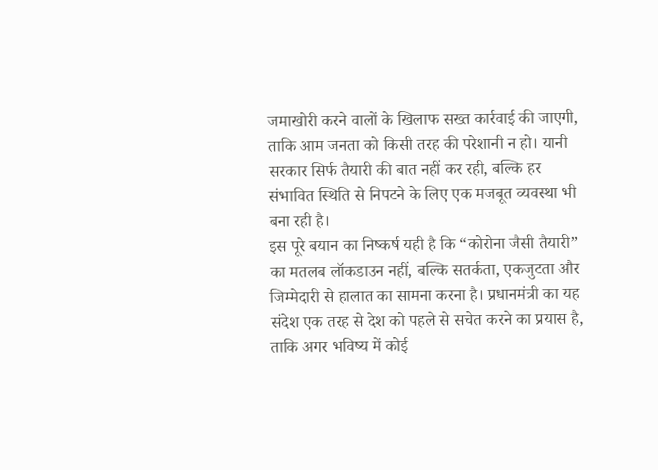जमाखोरी करने वालों के खिलाफ सख्त कार्रवाई की जाएगी, ताकि आम जनता को किसी तरह की परेशानी न हो। यानी सरकार सिर्फ तैयारी की बात नहीं कर रही, बल्कि हर संभावित स्थिति से निपटने के लिए एक मजबूत व्यवस्था भी बना रही है।
इस पूरे बयान का निष्कर्ष यही है कि “कोरोना जैसी तैयारी” का मतलब लॉकडाउन नहीं, बल्कि सतर्कता, एकजुटता और जिम्मेदारी से हालात का सामना करना है। प्रधानमंत्री का यह संदेश एक तरह से देश को पहले से सचेत करने का प्रयास है, ताकि अगर भविष्य में कोई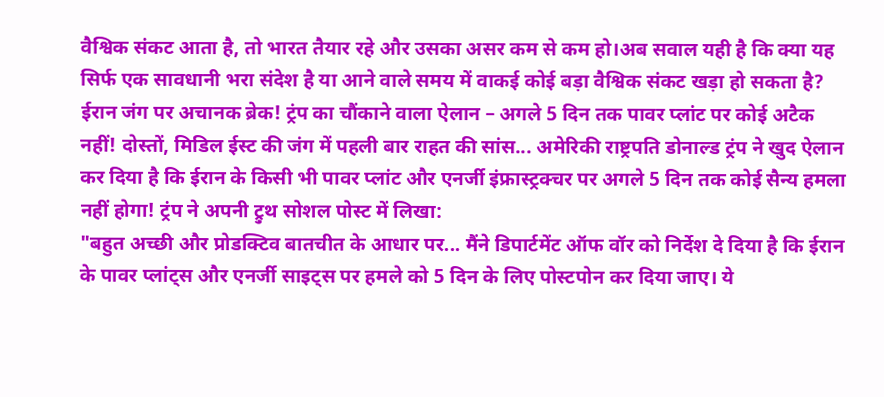वैश्विक संकट आता है, तो भारत तैयार रहे और उसका असर कम से कम हो।अब सवाल यही है कि क्या यह सिर्फ एक सावधानी भरा संदेश है या आने वाले समय में वाकई कोई बड़ा वैश्विक संकट खड़ा हो सकता है?
ईरान जंग पर अचानक ब्रेक! ट्रंप का चौंकाने वाला ऐलान – अगले 5 दिन तक पावर प्लांट पर कोई अटैक नहीं! दोस्तों, मिडिल ईस्ट की जंग में पहली बार राहत की सांस... अमेरिकी राष्ट्रपति डोनाल्ड ट्रंप ने खुद ऐलान कर दिया है कि ईरान के किसी भी पावर प्लांट और एनर्जी इंफ्रास्ट्रक्चर पर अगले 5 दिन तक कोई सैन्य हमला नहीं होगा! ट्रंप ने अपनी ट्रुथ सोशल पोस्ट में लिखा:
"बहुत अच्छी और प्रोडक्टिव बातचीत के आधार पर... मैंने डिपार्टमेंट ऑफ वॉर को निर्देश दे दिया है कि ईरान के पावर प्लांट्स और एनर्जी साइट्स पर हमले को 5 दिन के लिए पोस्टपोन कर दिया जाए। ये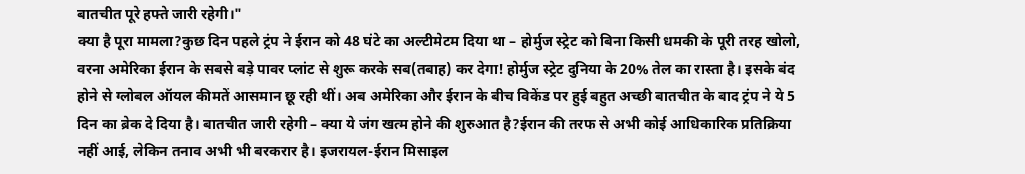बातचीत पूरे हफ्ते जारी रहेगी।"
क्या है पूरा मामला?कुछ दिन पहले ट्रंप ने ईरान को 48 घंटे का अल्टीमेटम दिया था – होर्मुज स्ट्रेट को बिना किसी धमकी के पूरी तरह खोलो, वरना अमेरिका ईरान के सबसे बड़े पावर प्लांट से शुरू करके सब(तबाह) कर देगा! होर्मुज स्ट्रेट दुनिया के 20% तेल का रास्ता है। इसके बंद होने से ग्लोबल ऑयल कीमतें आसमान छू रही थीं। अब अमेरिका और ईरान के बीच विकेंड पर हुई बहुत अच्छी बातचीत के बाद ट्रंप ने ये 5 दिन का ब्रेक दे दिया है। बातचीत जारी रहेगी – क्या ये जंग खत्म होने की शुरुआत है?ईरान की तरफ से अभी कोई आधिकारिक प्रतिक्रिया नहीं आई, लेकिन तनाव अभी भी बरकरार है। इजरायल-ईरान मिसाइल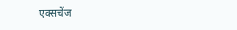एक्सचेंज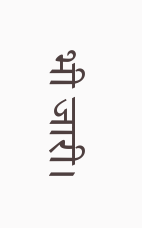भी जारी।